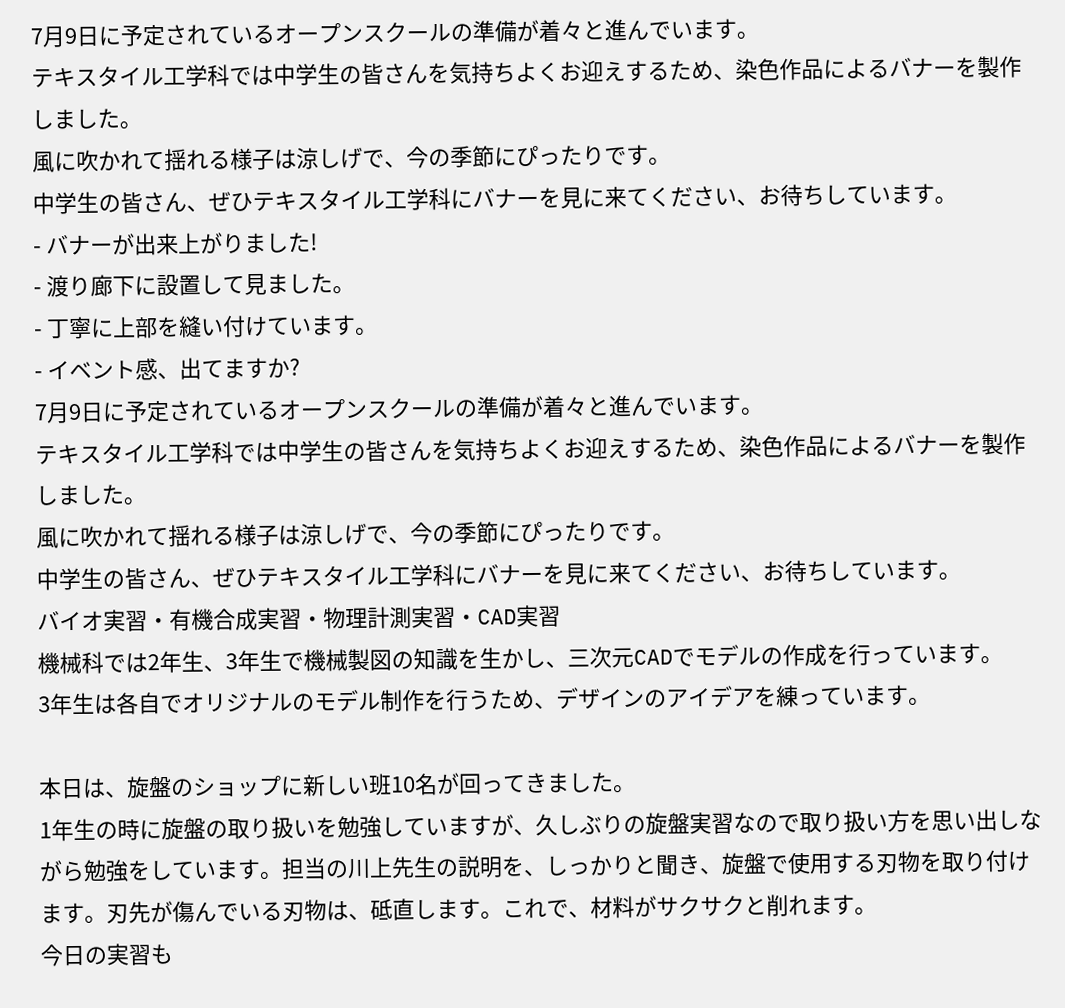7月9日に予定されているオープンスクールの準備が着々と進んでいます。
テキスタイル工学科では中学生の皆さんを気持ちよくお迎えするため、染色作品によるバナーを製作しました。
風に吹かれて揺れる様子は涼しげで、今の季節にぴったりです。
中学生の皆さん、ぜひテキスタイル工学科にバナーを見に来てください、お待ちしています。
- バナーが出来上がりました!
- 渡り廊下に設置して見ました。
- 丁寧に上部を縫い付けています。
- イベント感、出てますか?
7月9日に予定されているオープンスクールの準備が着々と進んでいます。
テキスタイル工学科では中学生の皆さんを気持ちよくお迎えするため、染色作品によるバナーを製作しました。
風に吹かれて揺れる様子は涼しげで、今の季節にぴったりです。
中学生の皆さん、ぜひテキスタイル工学科にバナーを見に来てください、お待ちしています。
バイオ実習・有機合成実習・物理計測実習・CAD実習
機械科では2年生、3年生で機械製図の知識を生かし、三次元CADでモデルの作成を行っています。
3年生は各自でオリジナルのモデル制作を行うため、デザインのアイデアを練っています。

本日は、旋盤のショップに新しい班10名が回ってきました。
1年生の時に旋盤の取り扱いを勉強していますが、久しぶりの旋盤実習なので取り扱い方を思い出しながら勉強をしています。担当の川上先生の説明を、しっかりと聞き、旋盤で使用する刃物を取り付けます。刃先が傷んでいる刃物は、砥直します。これで、材料がサクサクと削れます。
今日の実習も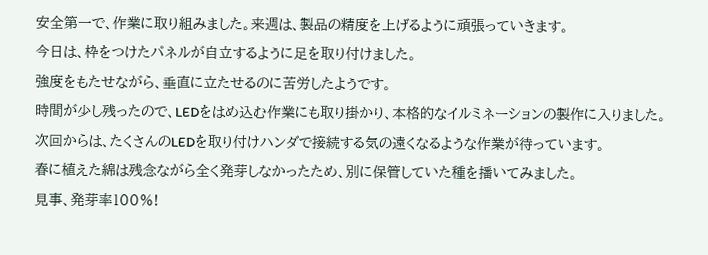安全第一で、作業に取り組みました。来週は、製品の精度を上げるように頑張っていきます。
今日は、枠をつけたパネルが自立するように足を取り付けました。
強度をもたせながら、垂直に立たせるのに苦労したようです。
時間が少し残ったので、LEDをはめ込む作業にも取り掛かり、本格的なイルミネーションの製作に入りました。
次回からは、たくさんのLEDを取り付けハンダで接続する気の遠くなるような作業が待っています。
春に植えた綿は残念ながら全く発芽しなかったため、別に保管していた種を播いてみました。
見事、発芽率100%!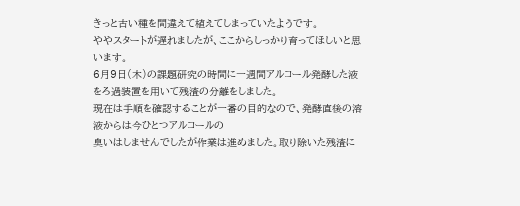きっと古い種を間違えて植えてしまっていたようです。
ややスタートが遅れましたが、ここからしっかり育ってほしいと思います。
6月9日(木)の課題研究の時間に一週間アルコール発酵した液をろ過装置を用いて残渣の分離をしました。
現在は手順を確認することが一番の目的なので、発酵直後の溶液からは今ひとつアルコールの
臭いはしませんでしたが作業は進めました。取り除いた残渣に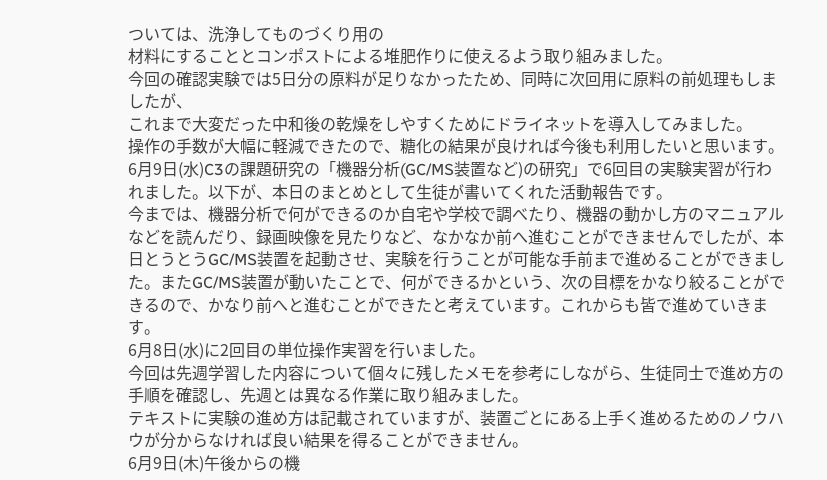ついては、洗浄してものづくり用の
材料にすることとコンポストによる堆肥作りに使えるよう取り組みました。
今回の確認実験では5日分の原料が足りなかったため、同時に次回用に原料の前処理もしましたが、
これまで大変だった中和後の乾燥をしやすくためにドライネットを導入してみました。
操作の手数が大幅に軽減できたので、糖化の結果が良ければ今後も利用したいと思います。
6月9日(水)C3の課題研究の「機器分析(GC/MS装置など)の研究」で6回目の実験実習が行われました。以下が、本日のまとめとして生徒が書いてくれた活動報告です。
今までは、機器分析で何ができるのか自宅や学校で調べたり、機器の動かし方のマニュアルなどを読んだり、録画映像を見たりなど、なかなか前へ進むことができませんでしたが、本日とうとうGC/MS装置を起動させ、実験を行うことが可能な手前まで進めることができました。またGC/MS装置が動いたことで、何ができるかという、次の目標をかなり絞ることができるので、かなり前へと進むことができたと考えています。これからも皆で進めていきます。
6月8日(水)に2回目の単位操作実習を行いました。
今回は先週学習した内容について個々に残したメモを参考にしながら、生徒同士で進め方の手順を確認し、先週とは異なる作業に取り組みました。
テキストに実験の進め方は記載されていますが、装置ごとにある上手く進めるためのノウハウが分からなければ良い結果を得ることができません。
6月9日(木)午後からの機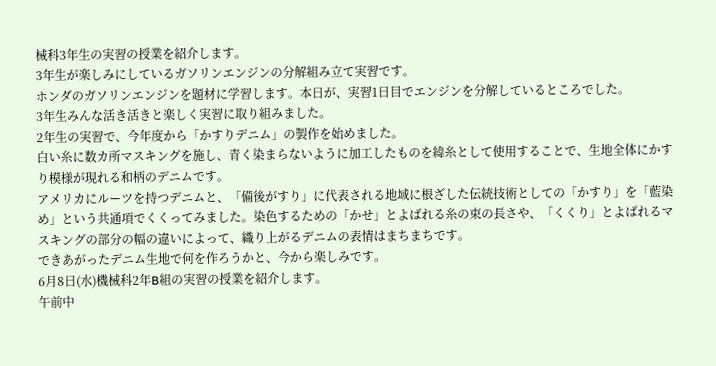械科3年生の実習の授業を紹介します。
3年生が楽しみにしているガソリンエンジンの分解組み立て実習です。
ホンダのガソリンエンジンを題材に学習します。本日が、実習1日目でエンジンを分解しているところでした。
3年生みんな活き活きと楽しく実習に取り組みました。
2年生の実習で、今年度から「かすりデニム」の製作を始めました。
白い糸に数カ所マスキングを施し、青く染まらないように加工したものを緯糸として使用することで、生地全体にかすり模様が現れる和柄のデニムです。
アメリカにルーツを持つデニムと、「備後がすり」に代表される地域に根ざした伝統技術としての「かすり」を「藍染め」という共通項でくくってみました。染色するための「かせ」とよばれる糸の束の長さや、「くくり」とよばれるマスキングの部分の幅の違いによって、織り上がるデニムの表情はまちまちです。
できあがったデニム生地で何を作ろうかと、今から楽しみです。
6月8日(水)機械科2年B組の実習の授業を紹介します。
午前中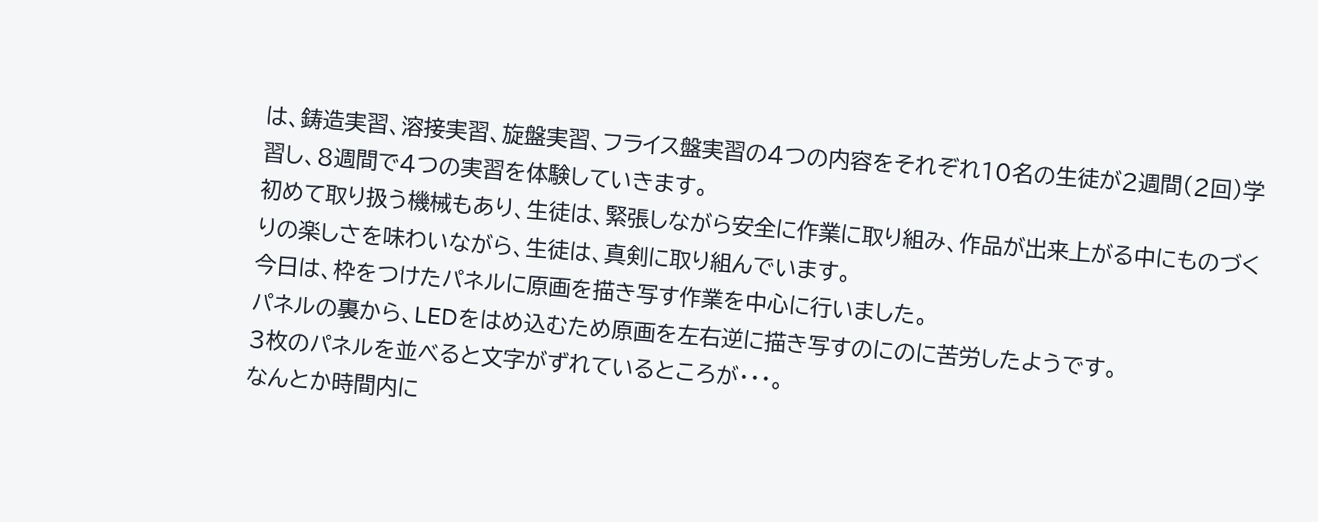は、鋳造実習、溶接実習、旋盤実習、フライス盤実習の4つの内容をそれぞれ10名の生徒が2週間(2回)学習し、8週間で4つの実習を体験していきます。
初めて取り扱う機械もあり、生徒は、緊張しながら安全に作業に取り組み、作品が出来上がる中にものづくりの楽しさを味わいながら、生徒は、真剣に取り組んでいます。
今日は、枠をつけたパネルに原画を描き写す作業を中心に行いました。
パネルの裏から、LEDをはめ込むため原画を左右逆に描き写すのにのに苦労したようです。
3枚のパネルを並べると文字がずれているところが・・・。
なんとか時間内に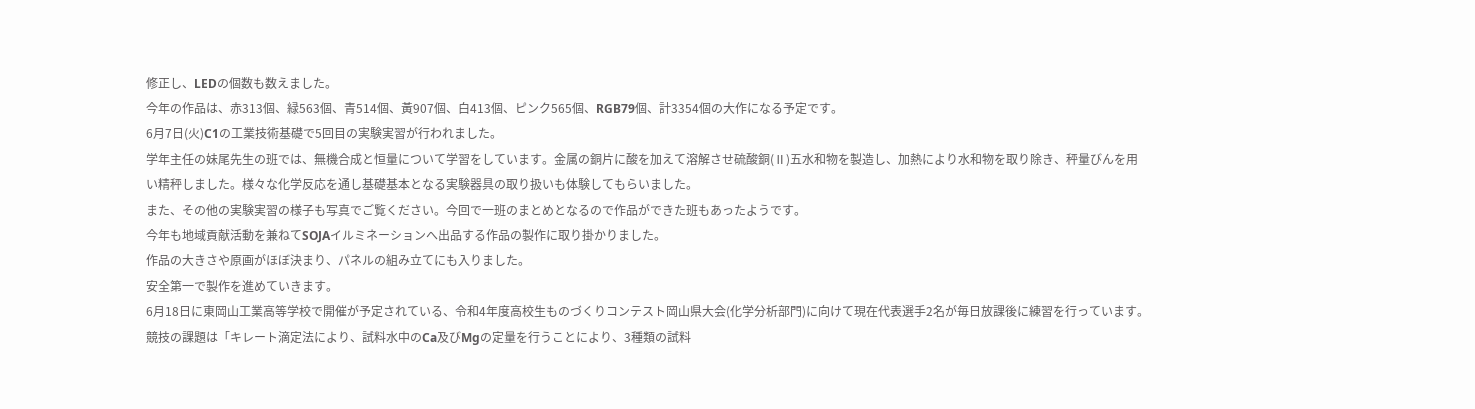修正し、LEDの個数も数えました。
今年の作品は、赤313個、緑563個、青514個、黃907個、白413個、ピンク565個、RGB79個、計3354個の大作になる予定です。
6月7日(火)C1の工業技術基礎で5回目の実験実習が行われました。
学年主任の妹尾先生の班では、無機合成と恒量について学習をしています。金属の銅片に酸を加えて溶解させ硫酸銅(Ⅱ)五水和物を製造し、加熱により水和物を取り除き、秤量びんを用い精秤しました。様々な化学反応を通し基礎基本となる実験器具の取り扱いも体験してもらいました。
また、その他の実験実習の様子も写真でご覧ください。今回で一班のまとめとなるので作品ができた班もあったようです。
今年も地域貢献活動を兼ねてSOJAイルミネーションへ出品する作品の製作に取り掛かりました。
作品の大きさや原画がほぼ決まり、パネルの組み立てにも入りました。
安全第一で製作を進めていきます。
6月18日に東岡山工業高等学校で開催が予定されている、令和4年度高校生ものづくりコンテスト岡山県大会(化学分析部門)に向けて現在代表選手2名が毎日放課後に練習を行っています。
競技の課題は「キレート滴定法により、試料水中のCa及びMgの定量を行うことにより、3種類の試料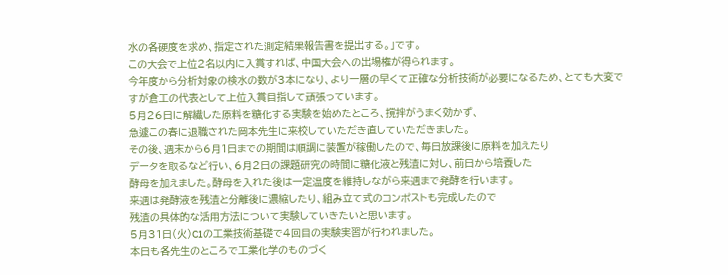水の各硬度を求め、指定された測定結果報告書を提出する。」です。
この大会で上位2名以内に入賞すれば、中国大会への出場権が得られます。
今年度から分析対象の検水の数が3本になり、より一層の早くて正確な分析技術が必要になるため、とても大変ですが倉工の代表として上位入賞目指して頑張っています。
5月26日に解繊した原料を糖化する実験を始めたところ、撹拌がうまく効かず、
急遽この春に退職された岡本先生に来校していただき直していただきました。
その後、週末から6月1日までの期間は順調に装置が稼働したので、毎日放課後に原料を加えたり
データを取るなど行い、6月2日の課題研究の時間に糖化液と残渣に対し、前日から培養した
酵母を加えました。酵母を入れた後は一定温度を維持しながら来週まで発酵を行います。
来週は発酵液を残渣と分離後に濃縮したり、組み立て式のコンポストも完成したので
残渣の具体的な活用方法について実験していきたいと思います。
5月31日(火)C1の工業技術基礎で4回目の実験実習が行われました。
本日も各先生のところで工業化学のものづく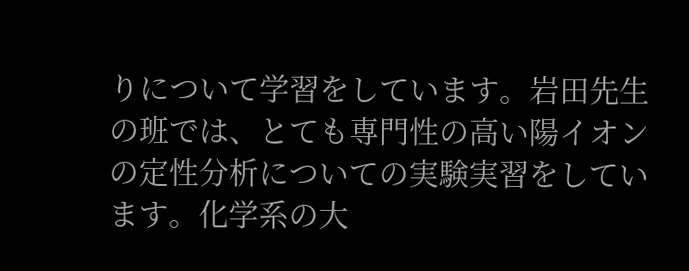りについて学習をしています。岩田先生の班では、とても専門性の高い陽イオンの定性分析についての実験実習をしています。化学系の大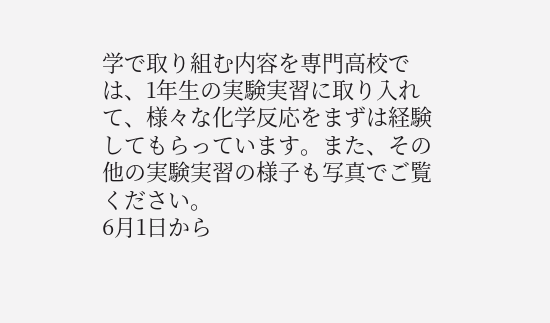学で取り組む内容を専門高校では、1年生の実験実習に取り入れて、様々な化学反応をまずは経験してもらっています。また、その他の実験実習の様子も写真でご覧ください。
6月1日から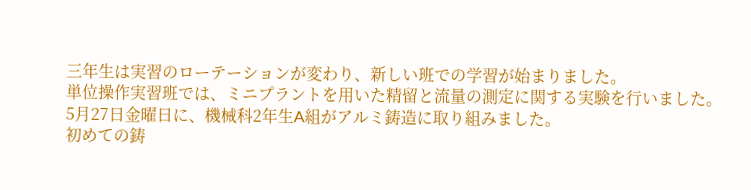三年生は実習のローテーションが変わり、新しい班での学習が始まりました。
単位操作実習班では、ミニプラントを用いた精留と流量の測定に関する実験を行いました。
5月27日金曜日に、機械科2年生A組がアルミ鋳造に取り組みました。
初めての鋳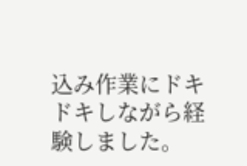込み作業にドキドキしながら経験しました。